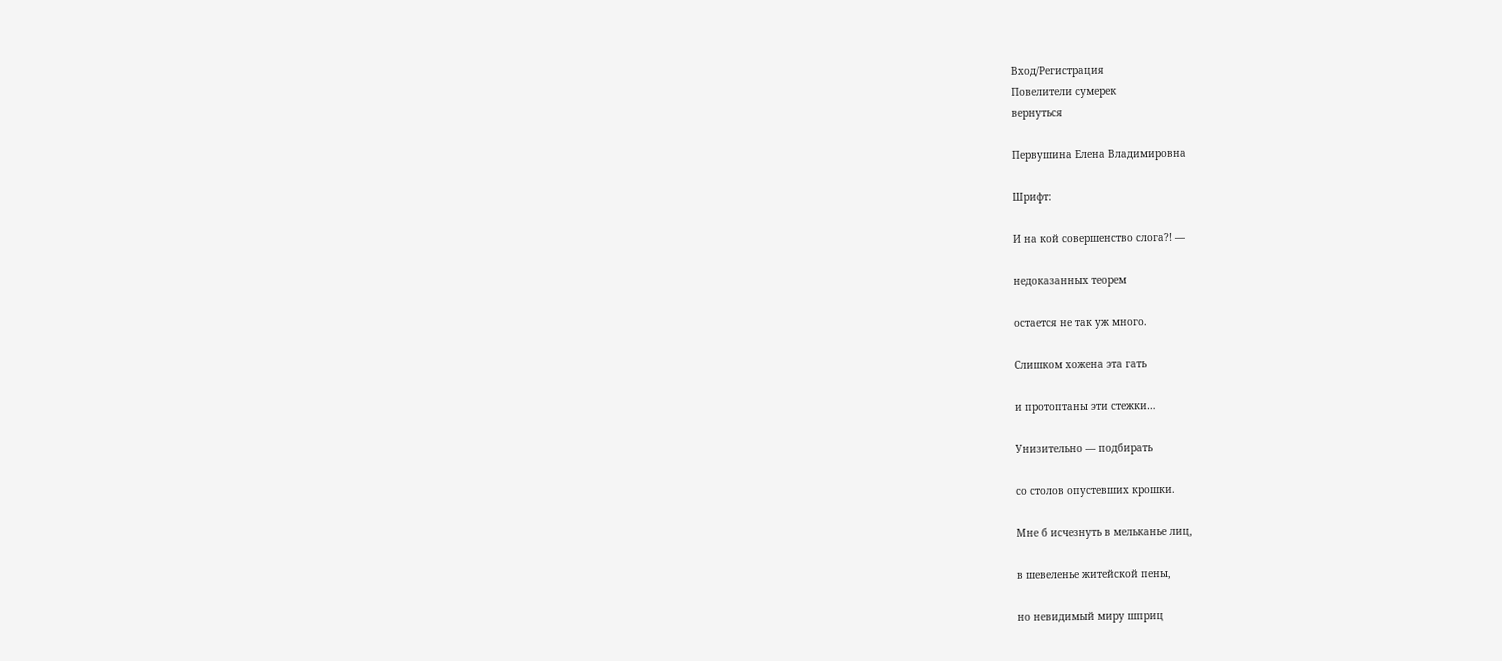Вход/Регистрация
Повелители сумерек
вернуться

Первушина Елена Владимировна

Шрифт:

И на кой совершенство слога?! —

недоказанных теорем

остается не так уж много.

Слишком хожена эта гать

и протоптаны эти стежки…

Унизительно — подбирать

со столов опустевших крошки.

Мне б исчезнуть в мельканье лиц,

в шевеленье житейской пены,

но невидимый миру шприц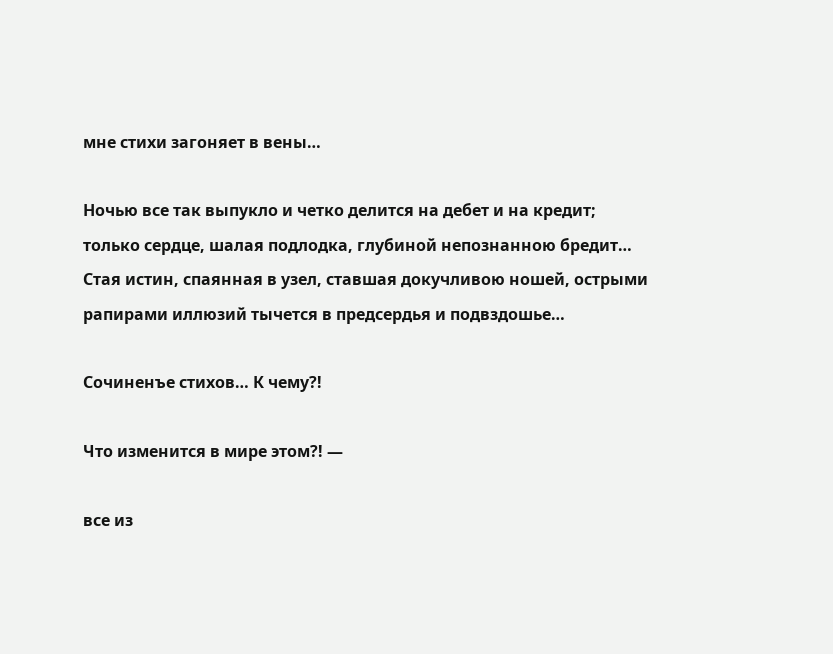мне стихи загоняет в вены…

Ночью все так выпукло и четко делится на дебет и на кредит; только сердце, шалая подлодка, глубиной непознанною бредит… Стая истин, спаянная в узел, ставшая докучливою ношей, острыми рапирами иллюзий тычется в предсердья и подвздошье…

Сочиненъе стихов… К чему?!

Что изменится в мире этом?! —

все из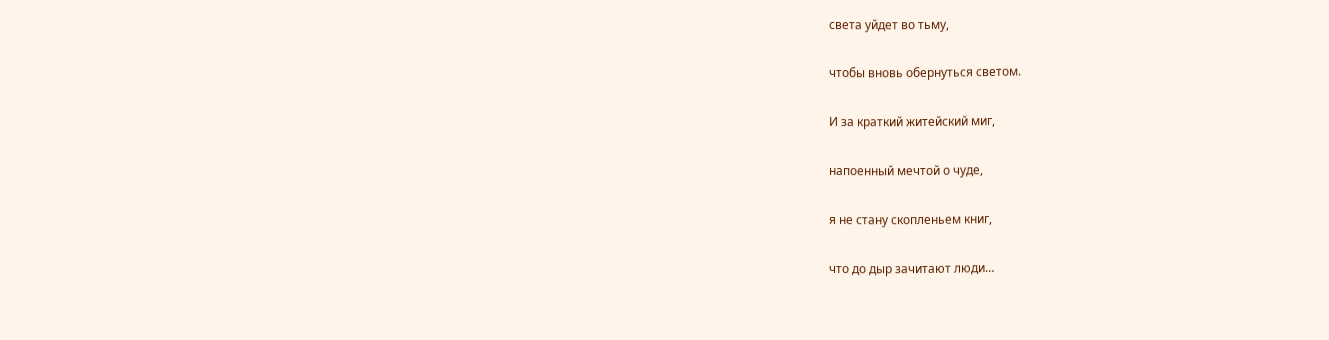света уйдет во тьму,

чтобы вновь обернуться светом.

И за краткий житейский миг,

напоенный мечтой о чуде,

я не стану скопленьем книг,

что до дыр зачитают люди…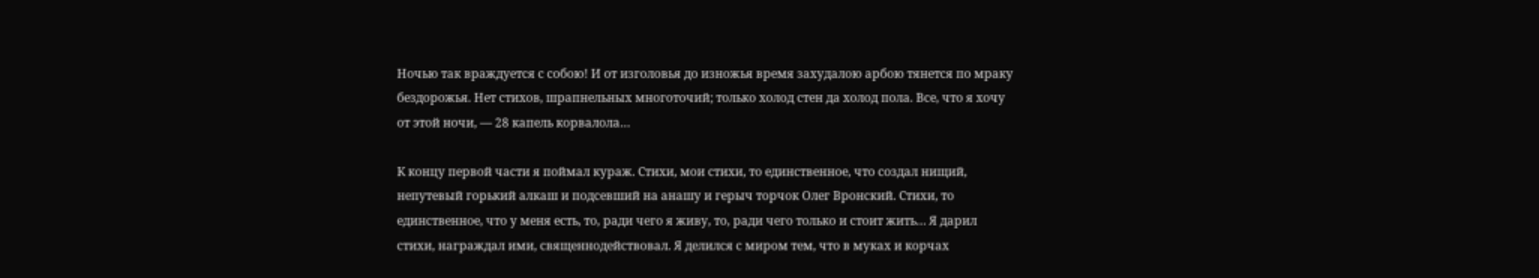Ночью так враждуется с собою! И от изголовья до изножья время захудалою арбою тянется по мраку бездорожья. Нет стихов, шрапнельных многоточий; только холод стен да холод пола. Все, что я хочу от этой ночи, — 28 капель корвалола…

К концу первой части я поймал кураж. Стихи, мои стихи, то единственное, что создал нищий, непутевый горький алкаш и подсевший на анашу и герыч торчок Олег Вронский. Стихи, то единственное, что у меня есть, то, ради чего я живу, то, ради чего только и стоит жить… Я дарил стихи, награждал ими, священнодействовал. Я делился с миром тем, что в муках и корчах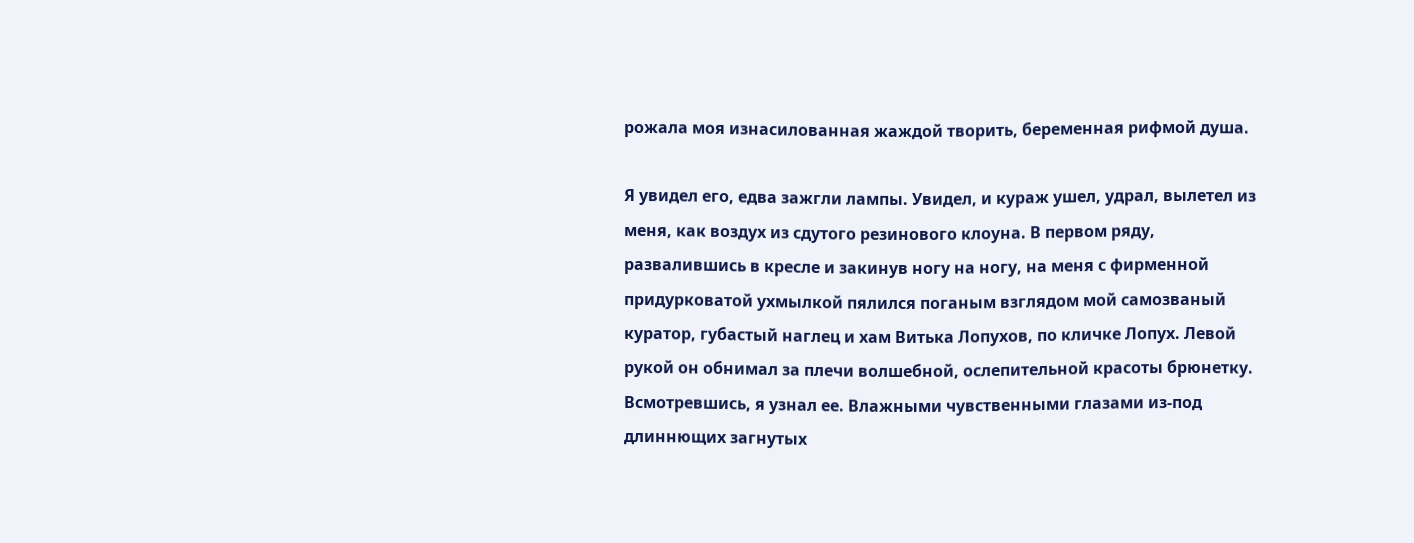рожала моя изнасилованная жаждой творить, беременная рифмой душа.

Я увидел его, едва зажгли лампы. Увидел, и кураж ушел, удрал, вылетел из меня, как воздух из сдутого резинового клоуна. В первом ряду, развалившись в кресле и закинув ногу на ногу, на меня с фирменной придурковатой ухмылкой пялился поганым взглядом мой самозваный куратор, губастый наглец и хам Витька Лопухов, по кличке Лопух. Левой рукой он обнимал за плечи волшебной, ослепительной красоты брюнетку. Всмотревшись, я узнал ее. Влажными чувственными глазами из-под длиннющих загнутых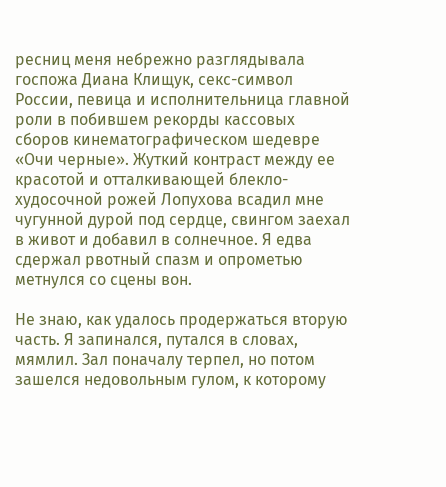ресниц меня небрежно разглядывала госпожа Диана Клищук, секс-символ России, певица и исполнительница главной роли в побившем рекорды кассовых сборов кинематографическом шедевре «Очи черные». Жуткий контраст между ее красотой и отталкивающей блекло-худосочной рожей Лопухова всадил мне чугунной дурой под сердце, свингом заехал в живот и добавил в солнечное. Я едва сдержал рвотный спазм и опрометью метнулся со сцены вон.

Не знаю, как удалось продержаться вторую часть. Я запинался, путался в словах, мямлил. Зал поначалу терпел, но потом зашелся недовольным гулом, к которому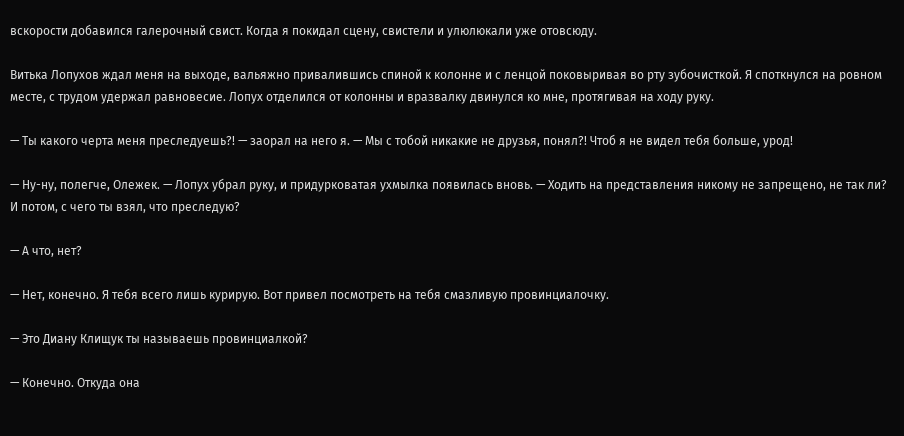вскорости добавился галерочный свист. Когда я покидал сцену, свистели и улюлюкали уже отовсюду.

Витька Лопухов ждал меня на выходе, вальяжно привалившись спиной к колонне и с ленцой поковыривая во рту зубочисткой. Я споткнулся на ровном месте, с трудом удержал равновесие. Лопух отделился от колонны и вразвалку двинулся ко мне, протягивая на ходу руку.

— Ты какого черта меня преследуешь?! — заорал на него я. — Мы с тобой никакие не друзья, понял?! Чтоб я не видел тебя больше, урод!

— Ну-ну, полегче, Олежек. — Лопух убрал руку, и придурковатая ухмылка появилась вновь. — Ходить на представления никому не запрещено, не так ли? И потом, с чего ты взял, что преследую?

— А что, нет?

— Нет, конечно. Я тебя всего лишь курирую. Вот привел посмотреть на тебя смазливую провинциалочку.

— Это Диану Клищук ты называешь провинциалкой?

— Конечно. Откуда она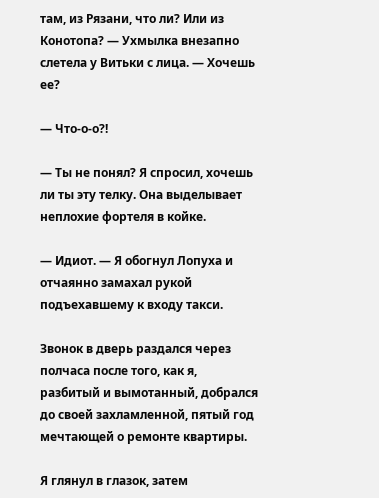там, из Рязани, что ли? Или из Конотопа? — Ухмылка внезапно слетела у Витьки с лица. — Хочешь ее?

— Что-о-о?!

— Ты не понял? Я спросил, хочешь ли ты эту телку. Она выделывает неплохие фортеля в койке.

— Идиот. — Я обогнул Лопуха и отчаянно замахал рукой подъехавшему к входу такси.

Звонок в дверь раздался через полчаса после того, как я, разбитый и вымотанный, добрался до своей захламленной, пятый год мечтающей о ремонте квартиры.

Я глянул в глазок, затем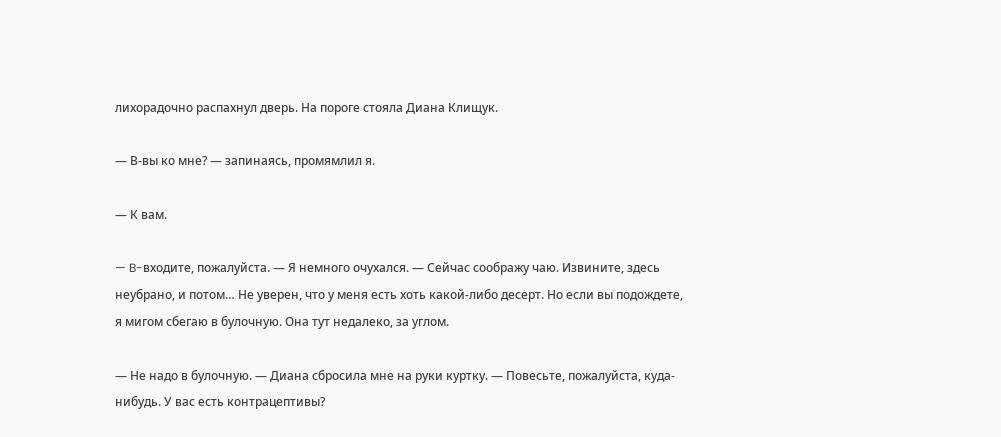лихорадочно распахнул дверь. На пороге стояла Диана Клищук.

— В-вы ко мне? — запинаясь, промямлил я.

— К вам.

— B-входите, пожалуйста. — Я немного очухался. — Сейчас соображу чаю. Извините, здесь неубрано, и потом… Не уверен, что у меня есть хоть какой-либо десерт. Но если вы подождете, я мигом сбегаю в булочную. Она тут недалеко, за углом.

— Не надо в булочную. — Диана сбросила мне на руки куртку. — Повесьте, пожалуйста, куда-нибудь. У вас есть контрацептивы?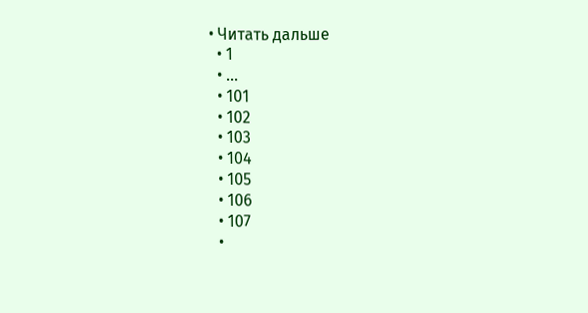• Читать дальше
  • 1
  • ...
  • 101
  • 102
  • 103
  • 104
  • 105
  • 106
  • 107
  •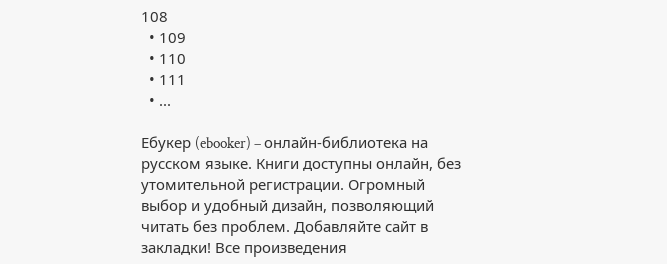108
  • 109
  • 110
  • 111
  • ...

Ебукер (ebooker) – онлайн-библиотека на русском языке. Книги доступны онлайн, без утомительной регистрации. Огромный выбор и удобный дизайн, позволяющий читать без проблем. Добавляйте сайт в закладки! Все произведения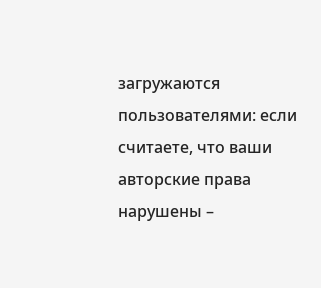загружаются пользователями: если считаете, что ваши авторские права нарушены –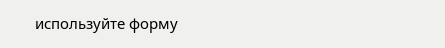используйте форму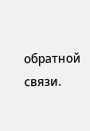обратной связи.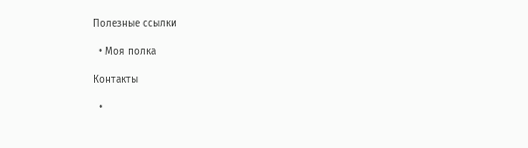Полезные ссылки

  • Моя полка

Контакты

  •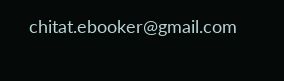chitat.ebooker@gmail.com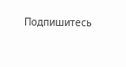Подпишитесь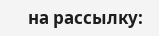на рассылку: